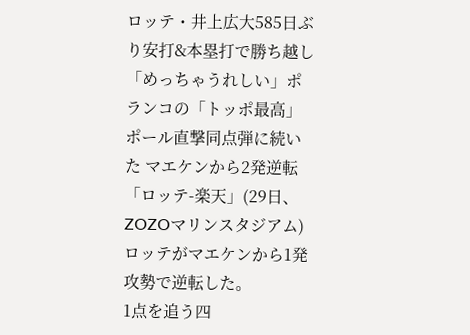ロッテ・井上広大585日ぶり安打&本塁打で勝ち越し「めっちゃうれしい」ポランコの「トッポ最高」ポール直撃同点弾に続いた マエケンから2発逆転
「ロッテ-楽天」(29日、ZOZOマリンスタジアム)
ロッテがマエケンから1発攻勢で逆転した。
1点を追う四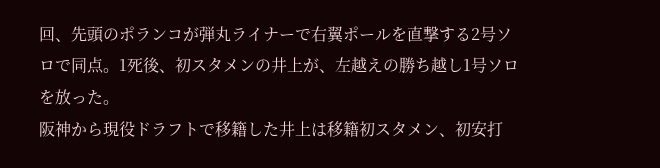回、先頭のポランコが弾丸ライナーで右翼ポールを直撃する2号ソロで同点。1死後、初スタメンの井上が、左越えの勝ち越し1号ソロを放った。
阪神から現役ドラフトで移籍した井上は移籍初スタメン、初安打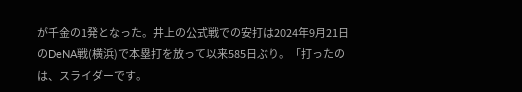が千金の1発となった。井上の公式戦での安打は2024年9月21日のDeNA戦(横浜)で本塁打を放って以来585日ぶり。「打ったのは、スライダーです。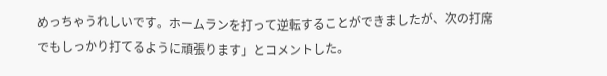めっちゃうれしいです。ホームランを打って逆転することができましたが、次の打席でもしっかり打てるように頑張ります」とコメントした。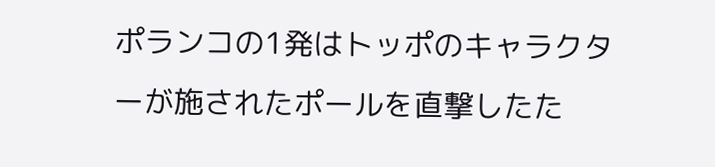ポランコの1発はトッポのキャラクターが施されたポールを直撃したた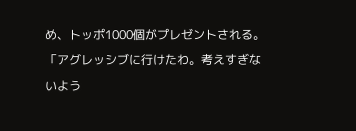め、トッポ1000個がプレゼントされる。「アグレッシブに行けたわ。考えすぎないよう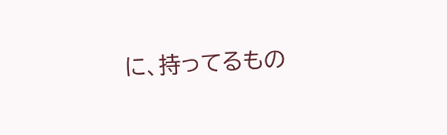に、持ってるもの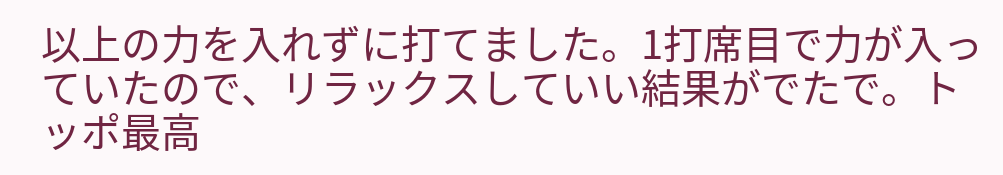以上の力を入れずに打てました。1打席目で力が入っていたので、リラックスしていい結果がでたで。トッポ最高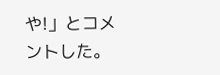や!」とコメントした。